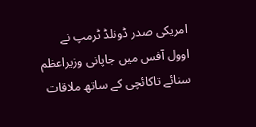امریکی صدر ڈونلڈ ٹرمپ نے اوول آفس میں جاپانی وزیراعظم سنائے تاکائچی کے ساتھ ملاقات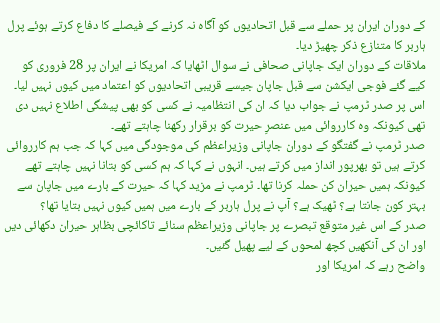کے دوران ایران پر حملے سے قبل اتحادیوں کو آگاہ نہ کرنے کے فیصلے کا دفاع کرتے ہوئے پرل ہاربر کا متنازع ذکر چھیڑ دیا۔
ملاقات کے دوران ایک جاپانی صحافی نے سوال اٹھایا کہ امریکا نے ایران پر 28 فروری کو کیے گئے فوجی ایکشن سے قبل جاپان جیسے قریبی اتحادیوں کو اعتماد میں کیوں نہیں لیا۔ اس پر صدر ٹرمپ نے جواب دیا کہ ان کی انتظامیہ نے کسی کو بھی پیشگی اطلاع نہیں دی تھی کیونکہ وہ کارروائی میں عنصرِ حیرت کو برقرار رکھنا چاہتے تھے۔
صدر ٹرمپ نے گفتگو کے دوران جاپانی وزیراعظم کی موجودگی میں کہا کہ جب ہم کارروائی کرتے ہیں تو بھرپور انداز میں کرتے ہیں۔ انہوں نے کہا کہ ہم کسی کو بتانا نہیں چاہتے تھے کیونکہ ہمیں حیران کن حملہ کرنا تھا۔ ٹرمپ نے مزید کہا کہ حیرت کے بارے میں جاپان سے بہتر کون جانتا ہے؟ ٹھیک ہے؟ آپ نے پرل ہاربر کے بارے میں ہمیں کیوں نہیں بتایا تھا؟
صدر کے اس غیر متوقع تبصرے پر جاپانی وزیراعظم سنائے تاکائچی بظاہر حیران دکھائی دیں اور ان کی آنکھیں کچھ لمحوں کے لیے پھیل گئیں۔
واضح رہے کہ امریکا اور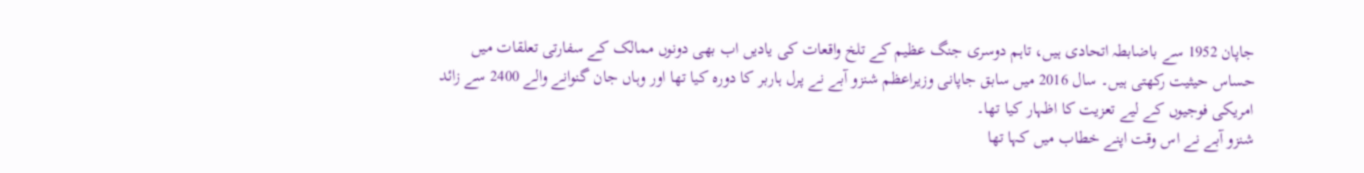جاپان 1952 سے باضابطہ اتحادی ہیں، تاہم دوسری جنگ عظیم کے تلخ واقعات کی یادیں اب بھی دونوں ممالک کے سفارتی تعلقات میں حساس حیثیت رکھتی ہیں۔ سال 2016 میں سابق جاپانی وزیراعظم شنزو آبے نے پرل ہاربر کا دورہ کیا تھا اور وہاں جان گنوانے والے 2400 سے زائد امریکی فوجیوں کے لیے تعزیت کا اظہار کیا تھا۔
شنزو آبے نے اس وقت اپنے خطاب میں کہا تھا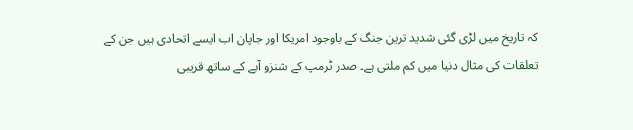کہ تاریخ میں لڑی گئی شدید ترین جنگ کے باوجود امریکا اور جاپان اب ایسے اتحادی ہیں جن کے تعلقات کی مثال دنیا میں کم ملتی ہے۔ صدر ٹرمپ کے شنزو آبے کے ساتھ قریبی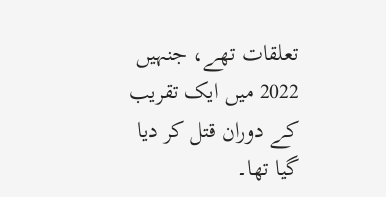تعلقات تھے، جنہیں 2022 میں ایک تقریب کے دوران قتل کر دیا گیا تھا۔